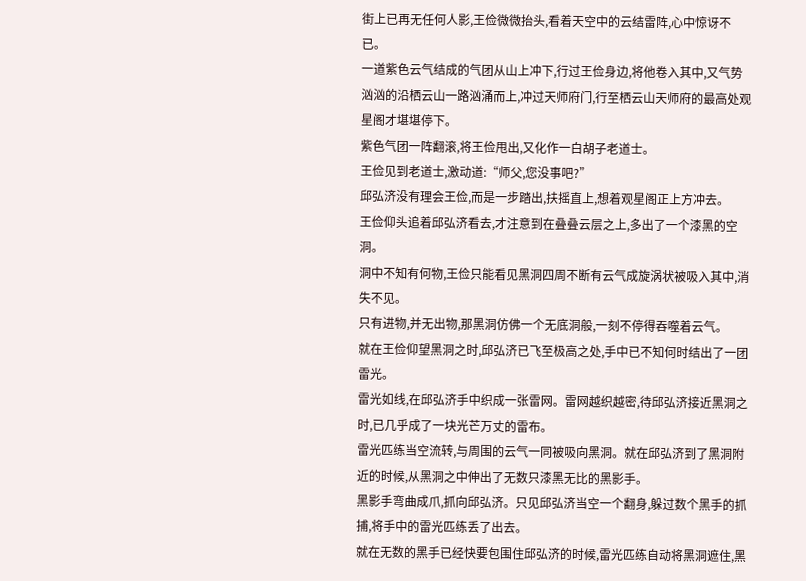街上已再无任何人影,王俭微微抬头,看着天空中的云结雷阵,心中惊讶不已。
一道紫色云气结成的气团从山上冲下,行过王俭身边,将他卷入其中,又气势汹汹的沿栖云山一路汹涌而上,冲过天师府门,行至栖云山天师府的最高处观星阁才堪堪停下。
紫色气团一阵翻滚,将王俭甩出,又化作一白胡子老道士。
王俭见到老道士,激动道:“师父,您没事吧?”
邱弘济没有理会王俭,而是一步踏出,扶摇直上,想着观星阁正上方冲去。
王俭仰头追着邱弘济看去,才注意到在叠叠云层之上,多出了一个漆黑的空洞。
洞中不知有何物,王俭只能看见黑洞四周不断有云气成旋涡状被吸入其中,消失不见。
只有进物,并无出物,那黑洞仿佛一个无底洞般,一刻不停得吞噬着云气。
就在王俭仰望黑洞之时,邱弘济已飞至极高之处,手中已不知何时结出了一团雷光。
雷光如线,在邱弘济手中织成一张雷网。雷网越织越密,待邱弘济接近黑洞之时,已几乎成了一块光芒万丈的雷布。
雷光匹练当空流转,与周围的云气一同被吸向黑洞。就在邱弘济到了黑洞附近的时候,从黑洞之中伸出了无数只漆黑无比的黑影手。
黑影手弯曲成爪,抓向邱弘济。只见邱弘济当空一个翻身,躲过数个黑手的抓捕,将手中的雷光匹练丢了出去。
就在无数的黑手已经快要包围住邱弘济的时候,雷光匹练自动将黑洞遮住,黑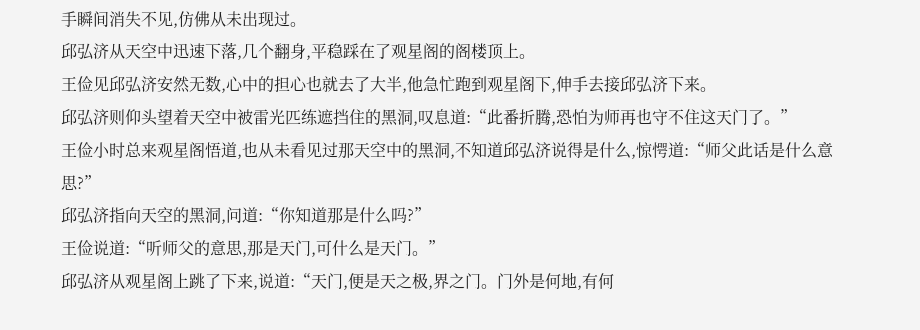手瞬间消失不见,仿佛从未出现过。
邱弘济从天空中迅速下落,几个翻身,平稳踩在了观星阁的阁楼顶上。
王俭见邱弘济安然无数,心中的担心也就去了大半,他急忙跑到观星阁下,伸手去接邱弘济下来。
邱弘济则仰头望着天空中被雷光匹练遮挡住的黑洞,叹息道:“此番折腾,恐怕为师再也守不住这天门了。”
王俭小时总来观星阁悟道,也从未看见过那天空中的黑洞,不知道邱弘济说得是什么,惊愕道:“师父此话是什么意思?”
邱弘济指向天空的黑洞,问道:“你知道那是什么吗?”
王俭说道:“听师父的意思,那是天门,可什么是天门。”
邱弘济从观星阁上跳了下来,说道:“天门,便是天之极,界之门。门外是何地,有何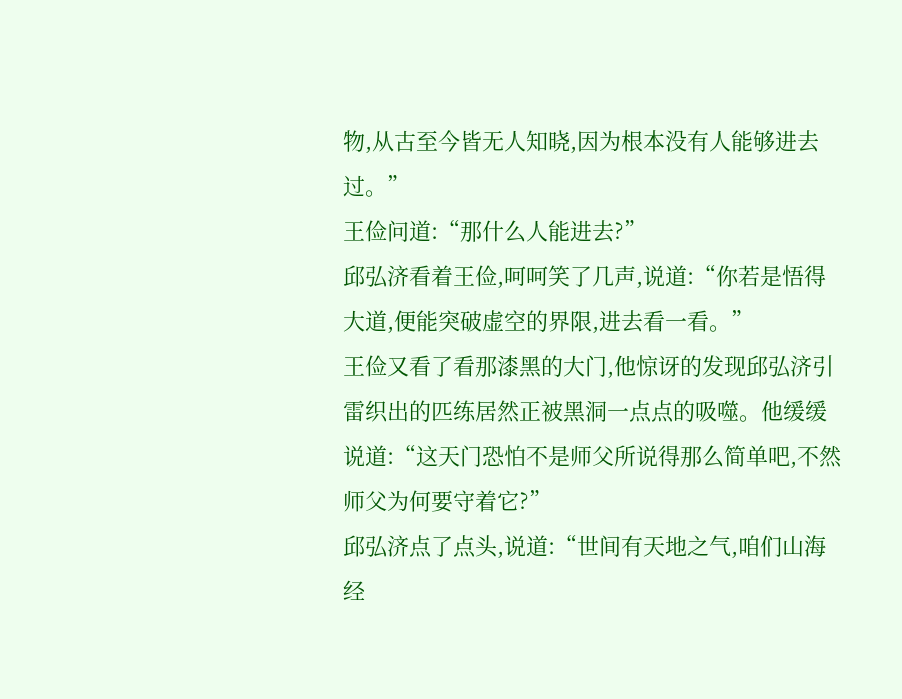物,从古至今皆无人知晓,因为根本没有人能够进去过。”
王俭问道:“那什么人能进去?”
邱弘济看着王俭,呵呵笑了几声,说道:“你若是悟得大道,便能突破虚空的界限,进去看一看。”
王俭又看了看那漆黑的大门,他惊讶的发现邱弘济引雷织出的匹练居然正被黑洞一点点的吸噬。他缓缓说道:“这天门恐怕不是师父所说得那么简单吧,不然师父为何要守着它?”
邱弘济点了点头,说道:“世间有天地之气,咱们山海经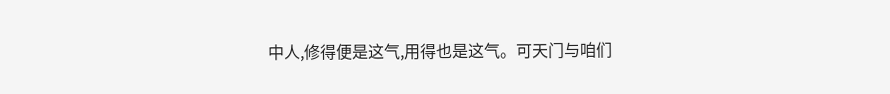中人,修得便是这气,用得也是这气。可天门与咱们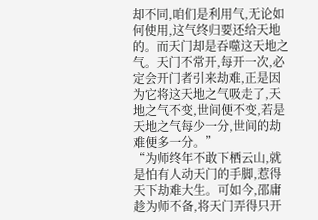却不同,咱们是利用气,无论如何使用,这气终归要还给天地的。而天门却是吞噬这天地之气。天门不常开,每开一次,必定会开门者引来劫难,正是因为它将这天地之气吸走了,天地之气不变,世间便不变,若是天地之气每少一分,世间的劫难便多一分。”
“为师终年不敢下栖云山,就是怕有人动天门的手脚,惹得天下劫难大生。可如今,邵庸趁为师不备,将天门弄得只开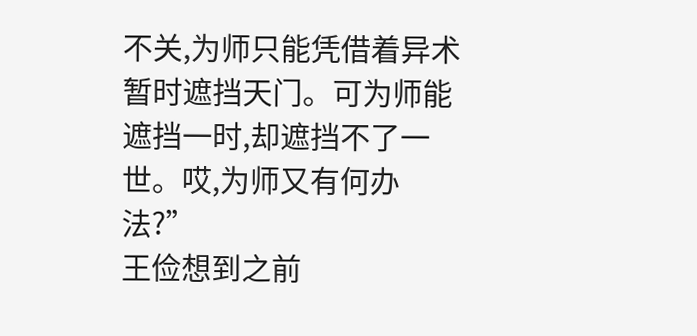不关,为师只能凭借着异术暂时遮挡天门。可为师能遮挡一时,却遮挡不了一世。哎,为师又有何办法?”
王俭想到之前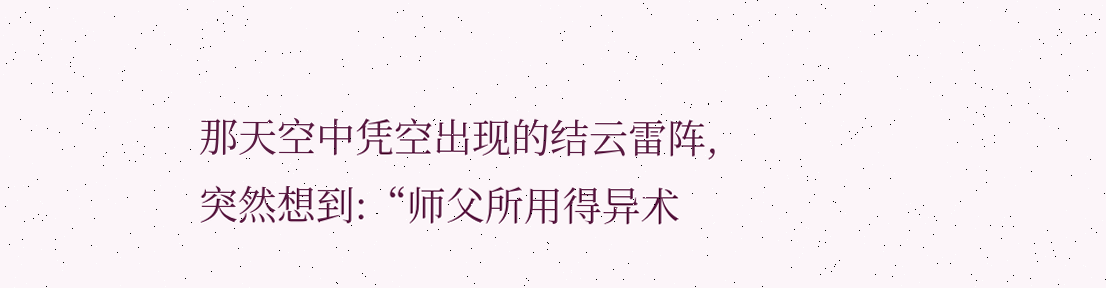那天空中凭空出现的结云雷阵,突然想到:“师父所用得异术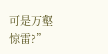可是万壑惊雷?”